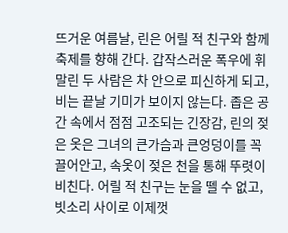뜨거운 여름날, 린은 어릴 적 친구와 함께 축제를 향해 간다. 갑작스러운 폭우에 휘말린 두 사람은 차 안으로 피신하게 되고, 비는 끝날 기미가 보이지 않는다. 좁은 공간 속에서 점점 고조되는 긴장감, 린의 젖은 옷은 그녀의 큰가슴과 큰엉덩이를 꼭 끌어안고, 속옷이 젖은 천을 통해 뚜렷이 비친다. 어릴 적 친구는 눈을 뗄 수 없고, 빗소리 사이로 이제껏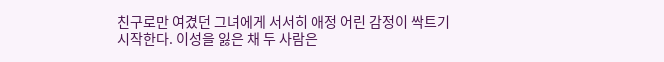친구로만 여겼던 그녀에게 서서히 애정 어린 감정이 싹트기 시작한다. 이성을 잃은 채 두 사람은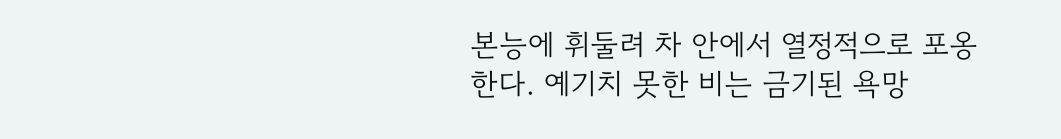본능에 휘둘려 차 안에서 열정적으로 포옹한다. 예기치 못한 비는 금기된 욕망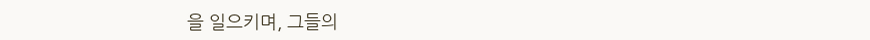을 일으키며, 그들의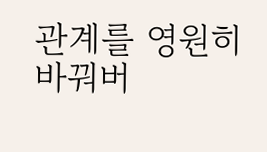관계를 영원히 바꿔버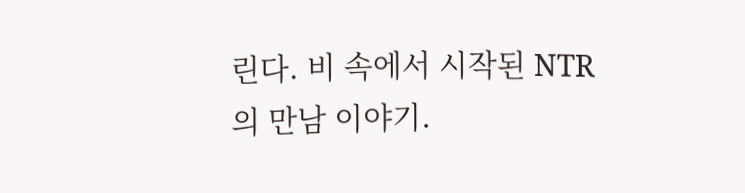린다. 비 속에서 시작된 NTR의 만남 이야기.